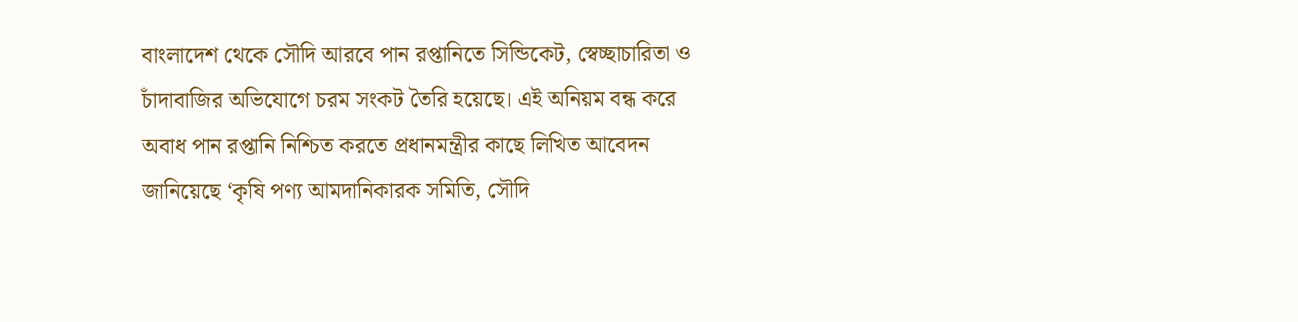বাংলাদেশ থেকে সৌদি আরবে পান রপ্তানিতে সিন্ডিকেট, স্বেচ্ছাচারিতা ও চাঁদাবাজির অভিযোগে চরম সংকট তৈরি হয়েছে। এই অনিয়ম বন্ধ করে অবাধ পান রপ্তানি নিশ্চিত করতে প্রধানমন্ত্রীর কাছে লিখিত আবেদন জানিয়েছে ‘কৃষি পণ্য আমদানিকারক সমিতি, সৌদি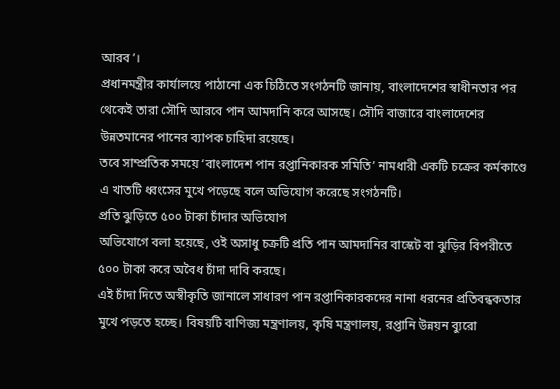আরব’।
প্রধানমন্ত্রীর কার্যালয়ে পাঠানো এক চিঠিতে সংগঠনটি জানায়, বাংলাদেশের স্বাধীনতার পর থেকেই তারা সৌদি আরবে পান আমদানি করে আসছে। সৌদি বাজারে বাংলাদেশের উন্নতমানের পানের ব্যাপক চাহিদা রয়েছে।
তবে সাম্প্রতিক সময়ে ‘বাংলাদেশ পান রপ্তানিকারক সমিতি’ নামধারী একটি চক্রের কর্মকাণ্ডে এ খাতটি ধ্বংসের মুখে পড়েছে বলে অভিযোগ করেছে সংগঠনটি।
প্রতি ঝুড়িতে ৫০০ টাকা চাঁদার অভিযোগ
অভিযোগে বলা হয়েছে, ওই অসাধু চক্রটি প্রতি পান আমদানির বাস্কেট বা ঝুড়ির বিপরীতে ৫০০ টাকা করে অবৈধ চাঁদা দাবি করছে।
এই চাঁদা দিতে অস্বীকৃতি জানালে সাধারণ পান রপ্তানিকারকদের নানা ধরনের প্রতিবন্ধকতার মুখে পড়তে হচ্ছে। বিষয়টি বাণিজ্য মন্ত্রণালয়, কৃষি মন্ত্রণালয়, রপ্তানি উন্নয়ন ব্যুরো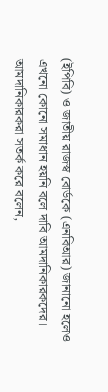(ইপিবি) ও জাতীয় রাজস্ব বোর্ডকে (এনবিআর) জানানো হলেও এখনো কোনো সমাধান হয়নি বলে দাবি আমদানিকারকদের।
আমদানিকারকরা সতর্ক করে বলেন,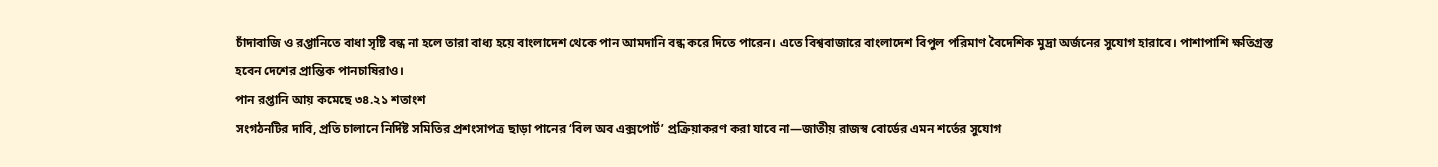চাঁদাবাজি ও রপ্তানিতে বাধা সৃষ্টি বন্ধ না হলে তারা বাধ্য হয়ে বাংলাদেশ থেকে পান আমদানি বন্ধ করে দিতে পারেন। এতে বিশ্ববাজারে বাংলাদেশ বিপুল পরিমাণ বৈদেশিক মুদ্রা অর্জনের সুযোগ হারাবে। পাশাপাশি ক্ষতিগ্রস্ত হবেন দেশের প্রান্তিক পানচাষিরাও।
পান রপ্তানি আয় কমেছে ৩৪.২১ শতাংশ
সংগঠনটির দাবি, প্রতি চালানে নির্দিষ্ট সমিতির প্রশংসাপত্র ছাড়া পানের ‘বিল অব এক্সপোর্ট’ প্রক্রিয়াকরণ করা যাবে না—জাতীয় রাজস্ব বোর্ডের এমন শর্তের সুযোগ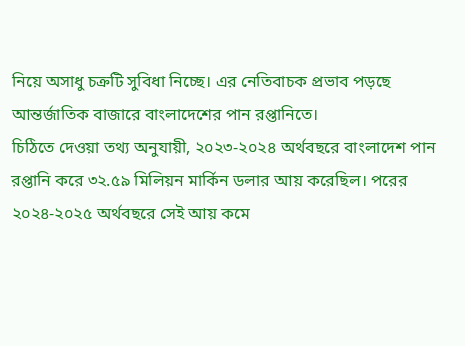নিয়ে অসাধু চক্রটি সুবিধা নিচ্ছে। এর নেতিবাচক প্রভাব পড়ছে আন্তর্জাতিক বাজারে বাংলাদেশের পান রপ্তানিতে।
চিঠিতে দেওয়া তথ্য অনুযায়ী, ২০২৩-২০২৪ অর্থবছরে বাংলাদেশ পান রপ্তানি করে ৩২.৫৯ মিলিয়ন মার্কিন ডলার আয় করেছিল। পরের ২০২৪-২০২৫ অর্থবছরে সেই আয় কমে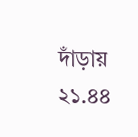দাঁড়ায় ২১.৪৪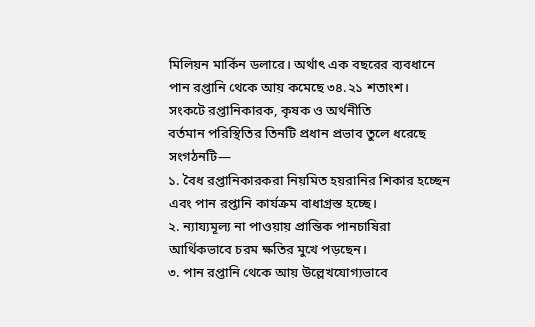মিলিয়ন মার্কিন ডলারে। অর্থাৎ এক বছরের ব্যবধানে পান রপ্তানি থেকে আয় কমেছে ৩৪.২১ শতাংশ।
সংকটে রপ্তানিকারক, কৃষক ও অর্থনীতি
বর্তমান পরিস্থিতির তিনটি প্রধান প্রভাব তুলে ধরেছে সংগঠনটি—
১. বৈধ রপ্তানিকারকরা নিয়মিত হয়রানির শিকার হচ্ছেন এবং পান রপ্তানি কার্যক্রম বাধাগ্রস্ত হচ্ছে।
২. ন্যায্যমূল্য না পাওয়ায় প্রান্তিক পানচাষিরা আর্থিকভাবে চরম ক্ষতির মুখে পড়ছেন।
৩. পান রপ্তানি থেকে আয় উল্লেখযোগ্যভাবে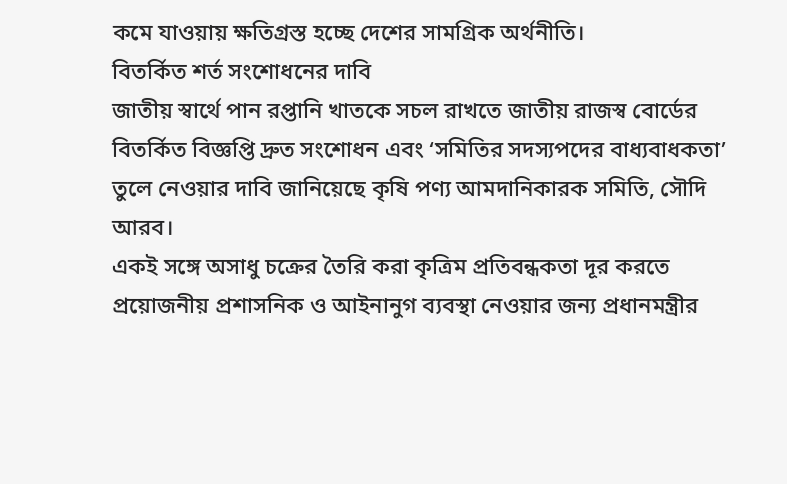কমে যাওয়ায় ক্ষতিগ্রস্ত হচ্ছে দেশের সামগ্রিক অর্থনীতি।
বিতর্কিত শর্ত সংশোধনের দাবি
জাতীয় স্বার্থে পান রপ্তানি খাতকে সচল রাখতে জাতীয় রাজস্ব বোর্ডের বিতর্কিত বিজ্ঞপ্তি দ্রুত সংশোধন এবং ‘সমিতির সদস্যপদের বাধ্যবাধকতা’ তুলে নেওয়ার দাবি জানিয়েছে কৃষি পণ্য আমদানিকারক সমিতি, সৌদি আরব।
একই সঙ্গে অসাধু চক্রের তৈরি করা কৃত্রিম প্রতিবন্ধকতা দূর করতে প্রয়োজনীয় প্রশাসনিক ও আইনানুগ ব্যবস্থা নেওয়ার জন্য প্রধানমন্ত্রীর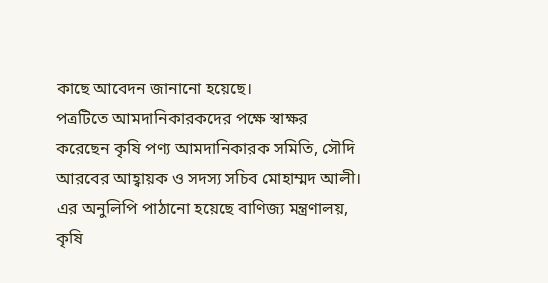কাছে আবেদন জানানো হয়েছে।
পত্রটিতে আমদানিকারকদের পক্ষে স্বাক্ষর করেছেন কৃষি পণ্য আমদানিকারক সমিতি, সৌদি আরবের আহ্বায়ক ও সদস্য সচিব মোহাম্মদ আলী। এর অনুলিপি পাঠানো হয়েছে বাণিজ্য মন্ত্রণালয়, কৃষি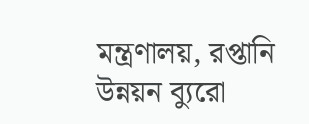মন্ত্রণালয়, রপ্তানি উন্নয়ন ব্যুরো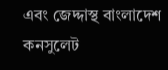এবং জেদ্দাস্থ বাংলাদেশ কনসুলেট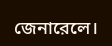জেনারেলে।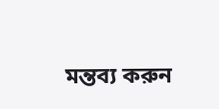মন্তব্য করুন